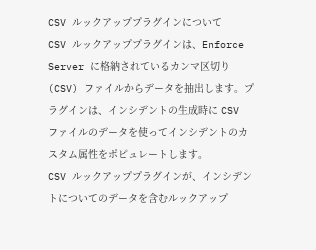CSV ルックアッププラグインについて
CSV ルックアッププラグインは、Enforce Server に格納されているカンマ区切り (CSV) ファイルからデータを抽出します。プラグインは、インシデントの生成時に CSV ファイルのデータを使ってインシデントのカスタム属性をポピュレートします。
CSV ルックアッププラグインが、インシデントについてのデータを含むルックアップ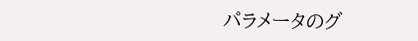パラメータのグ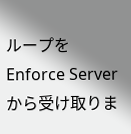ループを Enforce Server から受け取りま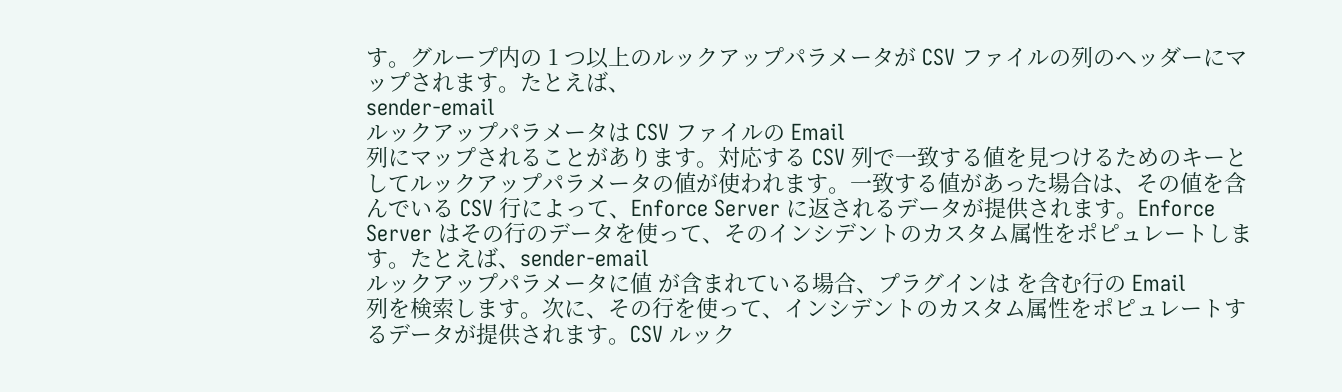す。グループ内の 1 つ以上のルックアップパラメータが CSV ファイルの列のヘッダーにマップされます。たとえば、
sender-email
ルックアップパラメータは CSV ファイルの Email
列にマップされることがあります。対応する CSV 列で一致する値を見つけるためのキーとしてルックアップパラメータの値が使われます。一致する値があった場合は、その値を含んでいる CSV 行によって、Enforce Server に返されるデータが提供されます。Enforce Server はその行のデータを使って、そのインシデントのカスタム属性をポピュレートします。たとえば、sender-email
ルックアップパラメータに値 が含まれている場合、プラグインは を含む行の Email
列を検索します。次に、その行を使って、インシデントのカスタム属性をポピュレートするデータが提供されます。CSV ルック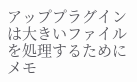アッププラグインは大きいファイルを処理するためにメモ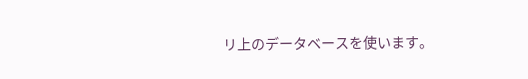リ上のデータベースを使います。